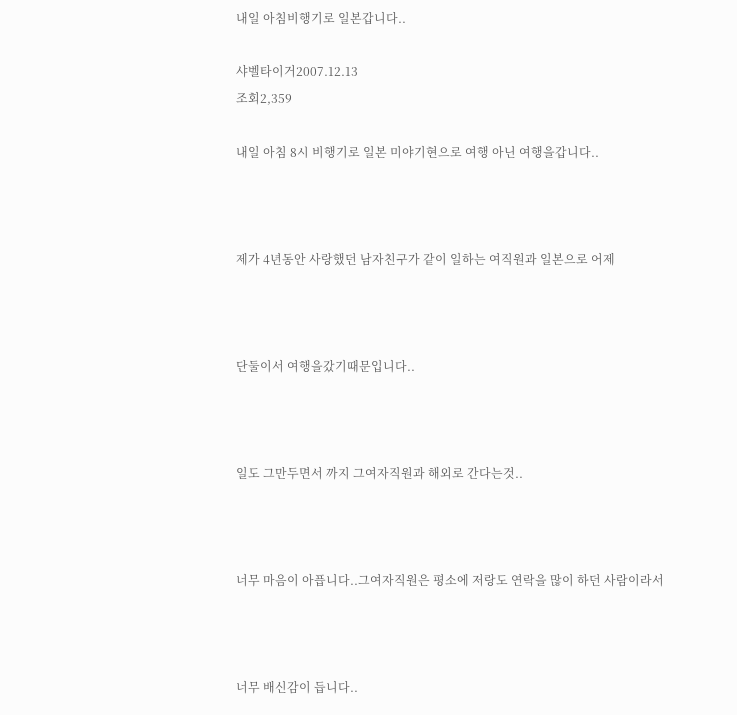내일 아침비행기로 일본갑니다..

샤벨타이거2007.12.13
조회2,359

내일 아침 8시 비행기로 일본 미야기현으로 여행 아닌 여행을갑니다..



제가 4년동안 사랑했던 남자친구가 같이 일하는 여직원과 일본으로 어제



단둘이서 여행을갔기때문입니다..



일도 그만두면서 까지 그여자직원과 해외로 간다는것..



너무 마음이 아픕니다..그여자직원은 평소에 저랑도 연락을 많이 하던 사람이라서



너무 배신감이 듭니다..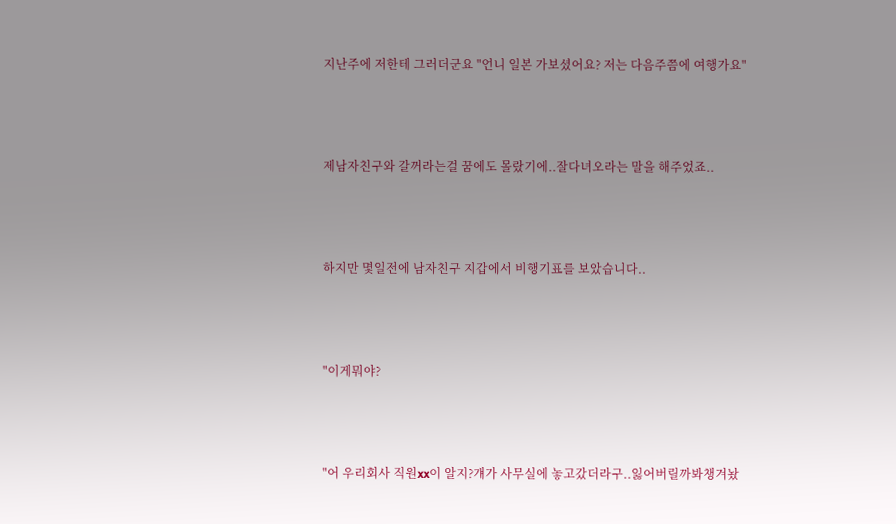지난주에 저한테 그러더군요 "언니 일본 가보셨어요? 저는 다음주쯤에 여행가요"



제남자친구와 갈꺼라는걸 꿈에도 몰랐기에..잘다녀오라는 말을 해주었죠..



하지만 몇일전에 남자친구 지갑에서 비행기표를 보았습니다..



"이게뭐야?



"어 우리회사 직원xx이 알지?걔가 사무실에 놓고갔더라구..잃어버릴까봐챙겨놨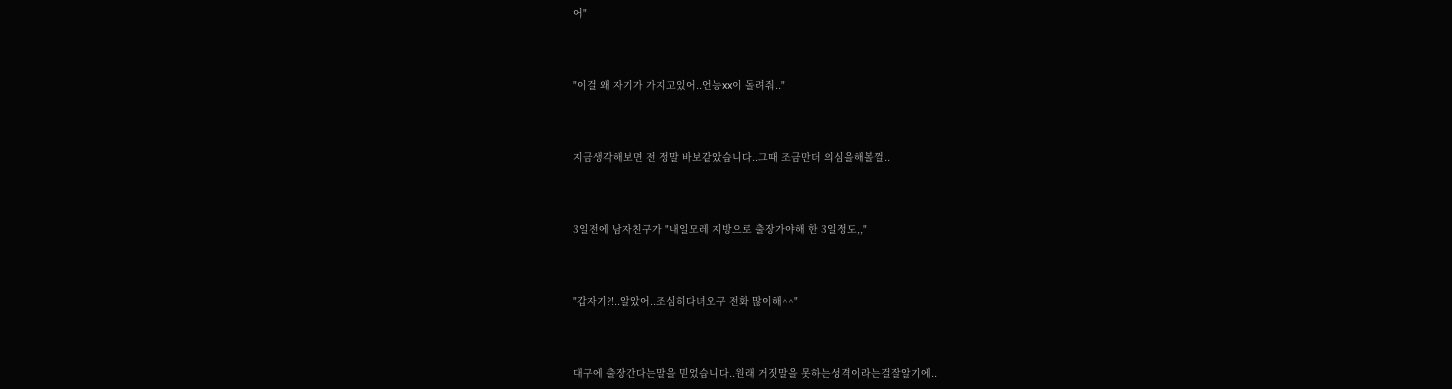어"



"이걸 왜 자기가 가지고있어..언능xx이 돌려줘.."



지금생각해보면 전 정말 바보같았습니다..그때 조금만더 의심을해볼껄..



3일전에 남자친구가 "내일모레 지방으로 출장가야해 한 3일정도,,"



"갑자기?!..알았어..조심히다녀오구 전화 많이해^^"



대구에 출장간다는말을 믿었습니다..원래 거짓말을 못하는성격이라는걸잘알기에..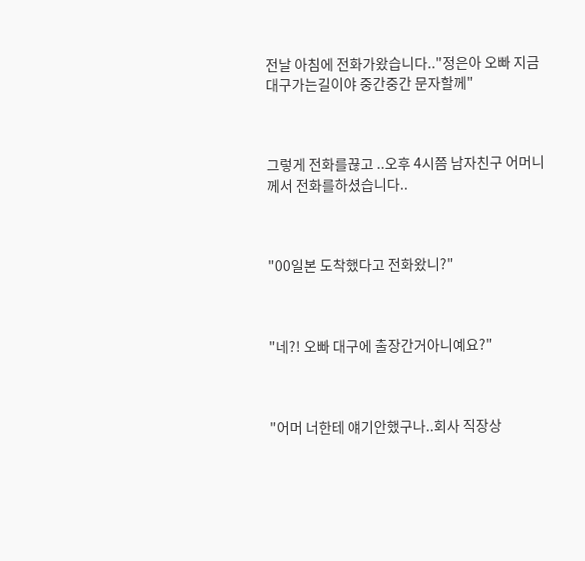전날 아침에 전화가왔습니다.."정은아 오빠 지금대구가는길이야 중간중간 문자할께"



그렇게 전화를끊고 ..오후 4시쯤 남자친구 어머니께서 전화를하셨습니다..



"00일본 도착했다고 전화왔니?"



"네?! 오빠 대구에 출장간거아니예요?"



"어머 너한테 얘기안했구나..회사 직장상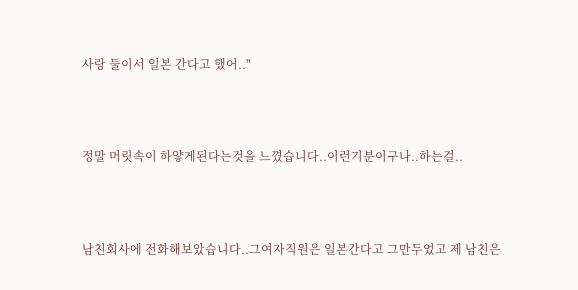사랑 둘이서 일본 간다고 했어.."



정말 머릿속이 하얗게된다는것을 느꼈습니다..이런기분이구나..하는걸..



남친회사에 전화해보았습니다..그여자직원은 일본간다고 그만두었고 제 남친은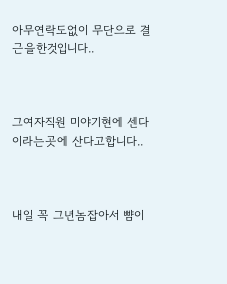아무연락도없이 무단으로 결근을한것입니다..



그여자직원 미야기현에 센다이라는곳에 산다고합니다..



내일 꼭 그년놈잡아서 뺨이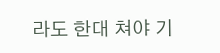라도 한대 쳐야 기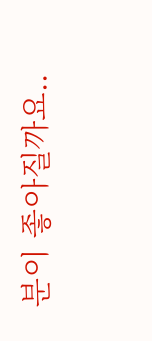분이 좋아질까요..